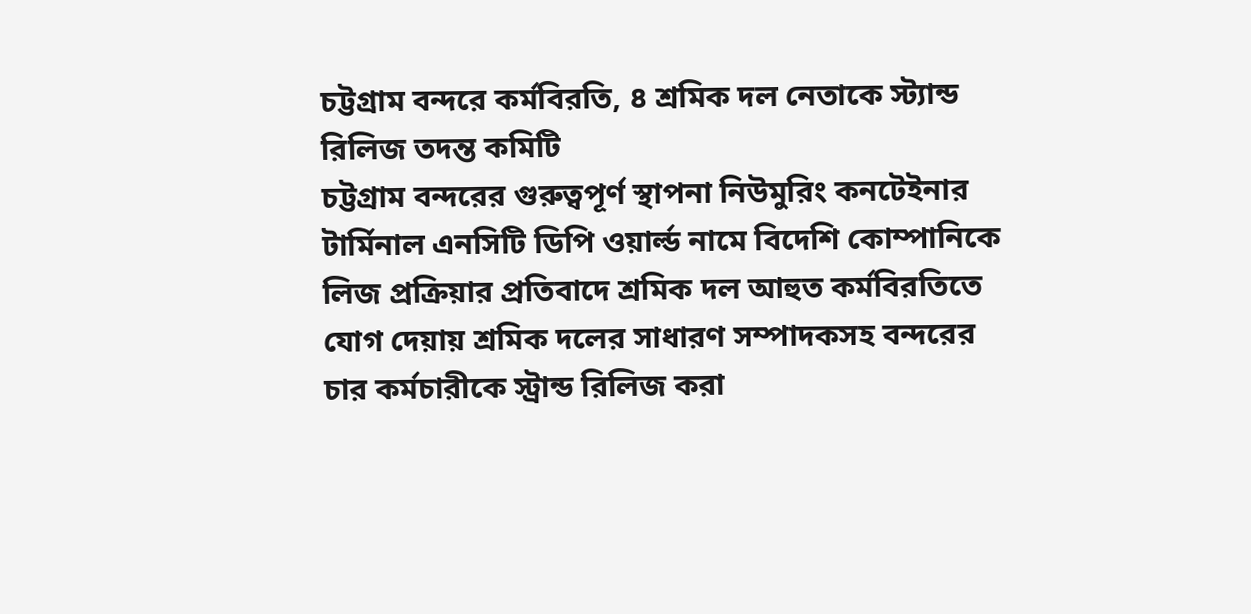চট্টগ্রাম বন্দরে কর্মবিরতি, ৪ শ্রমিক দল নেতাকে স্ট্যান্ড রিলিজ তদন্ত কমিটি
চট্টগ্রাম বন্দরের গুরুত্বপূর্ণ স্থাপনা নিউমুরিং কনটেইনার টার্মিনাল এনসিটি ডিপি ওয়ার্ল্ড নামে বিদেশি কোম্পানিকে লিজ প্রক্রিয়ার প্রতিবাদে শ্রমিক দল আহুত কর্মবিরতিতে যোগ দেয়ায় শ্রমিক দলের সাধারণ সম্পাদকসহ বন্দরের চার কর্মচারীকে স্ট্রান্ড রিলিজ করা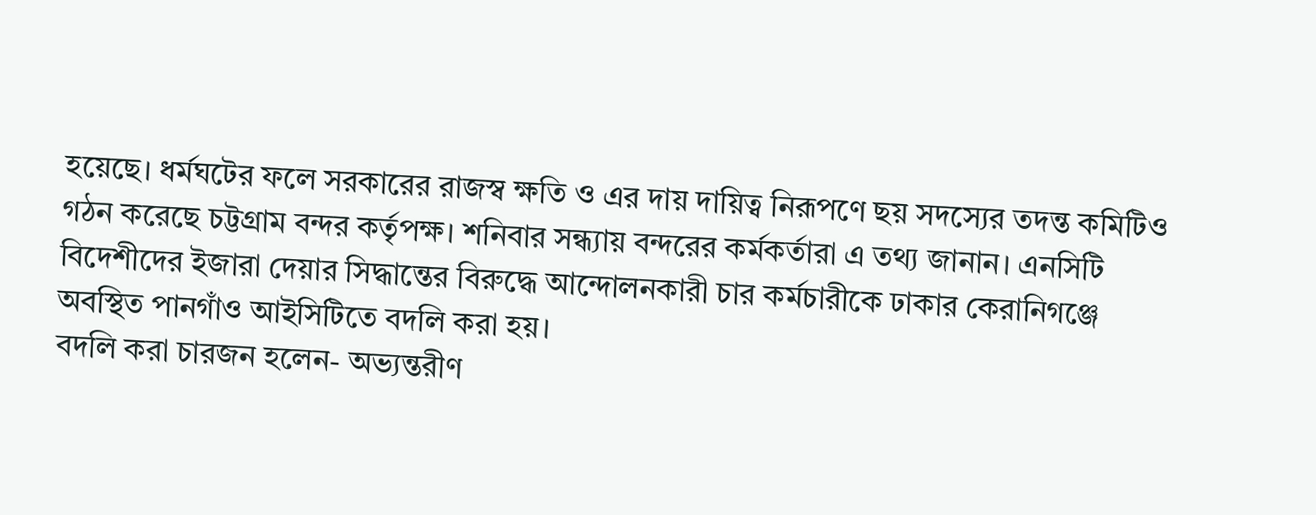হয়েছে। ধর্মঘটের ফলে সরকারের রাজস্ব ক্ষতি ও এর দায় দায়িত্ব নিরূপণে ছয় সদস্যের তদন্ত কমিটিও গঠন করেছে চট্টগ্রাম বন্দর কর্তৃপক্ষ। শনিবার সন্ধ্যায় বন্দরের কর্মকর্তারা এ তথ্য জানান। এনসিটি বিদেশীদের ইজারা দেয়ার সিদ্ধান্তের বিরুদ্ধে আন্দোলনকারী চার কর্মচারীকে ঢাকার কেরানিগঞ্জে অবস্থিত পানগাঁও আইসিটিতে বদলি করা হয়।
বদলি করা চারজন হলেন- অভ্যন্তরীণ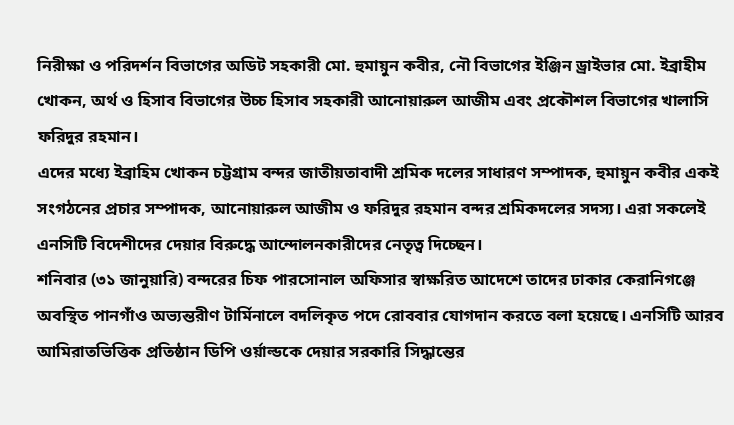নিরীক্ষা ও পরিদর্শন বিভাগের অডিট সহকারী মো. হুমায়ুন কবীর, নৌ বিভাগের ইঞ্জিন ড্রাইভার মো. ইব্রাহীম খোকন, অর্থ ও হিসাব বিভাগের উচ্চ হিসাব সহকারী আনোয়ারুল আজীম এবং প্রকৌশল বিভাগের খালাসি ফরিদুর রহমান।
এদের মধ্যে ইব্রাহিম খোকন চট্টগ্রাম বন্দর জাতীয়তাবাদী শ্রমিক দলের সাধারণ সম্পাদক, হুমায়ুন কবীর একই সংগঠনের প্রচার সম্পাদক, আনোয়ারুল আজীম ও ফরিদুর রহমান বন্দর শ্রমিকদলের সদস্য। এরা সকলেই এনসিটি বিদেশীদের দেয়ার বিরুদ্ধে আন্দোলনকারীদের নেতৃত্ব দিচ্ছেন।
শনিবার (৩১ জানুয়ারি) বন্দরের চিফ পারসোনাল অফিসার স্বাক্ষরিত আদেশে তাদের ঢাকার কেরানিগঞ্জে অবস্থিত পানগাঁও অভ্যন্তরীণ টার্মিনালে বদলিকৃত পদে রোববার যোগদান করতে বলা হয়েছে। এনসিটি আরব আমিরাতভিত্তিক প্রতিষ্ঠান ডিপি ওর্য়াল্ডকে দেয়ার সরকারি সিদ্ধান্তের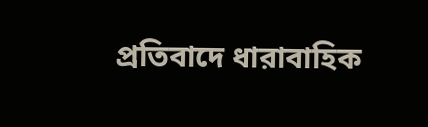প্রতিবাদে ধারাবাহিক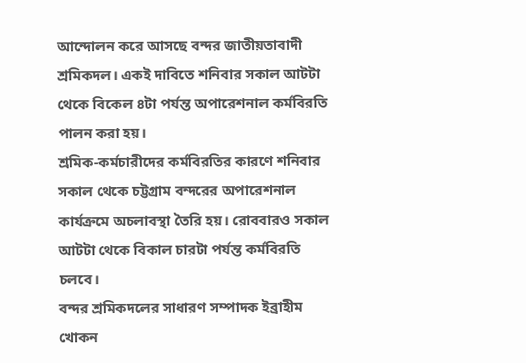আন্দোলন করে আসছে বন্দর জাতীয়তাবাদী শ্রমিকদল। একই দাবিতে শনিবার সকাল আটটা থেকে বিকেল ৪টা পর্যন্ত অপারেশনাল কর্মবিরতি পালন করা হয়।
শ্রমিক-কর্মচারীদের কর্মবিরতির কারণে শনিবার সকাল থেকে চট্টগ্রাম বন্দরের অপারেশনাল কার্যক্রমে অচলাবস্থা তৈরি হয়। রোববারও সকাল আটটা থেকে বিকাল চারটা পর্যন্ত কর্মবিরতি চলবে।
বন্দর শ্রমিকদলের সাধারণ সম্পাদক ইব্রাহীম খোকন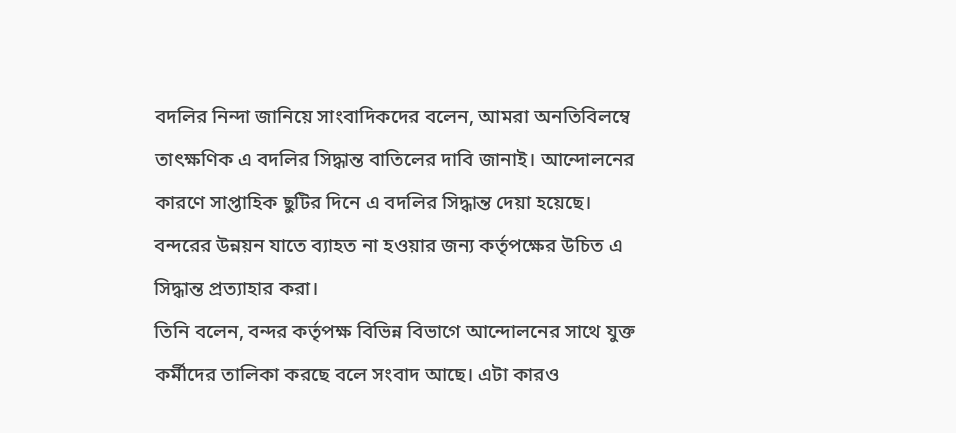বদলির নিন্দা জানিয়ে সাংবাদিকদের বলেন, আমরা অনতিবিলম্বে তাৎক্ষণিক এ বদলির সিদ্ধান্ত বাতিলের দাবি জানাই। আন্দোলনের কারণে সাপ্তাহিক ছুটির দিনে এ বদলির সিদ্ধান্ত দেয়া হয়েছে। বন্দরের উন্নয়ন যাতে ব্যাহত না হওয়ার জন্য কর্তৃপক্ষের উচিত এ সিদ্ধান্ত প্রত্যাহার করা।
তিনি বলেন, বন্দর কর্তৃপক্ষ বিভিন্ন বিভাগে আন্দোলনের সাথে যুক্ত কর্মীদের তালিকা করছে বলে সংবাদ আছে। এটা কারও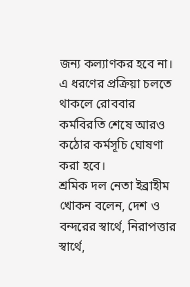জন্য কল্যাণকর হবে না। এ ধরণের প্রক্রিয়া চলতে থাকলে রোববার কর্মবিরতি শেষে আরও কঠোর কর্মসূচি ঘোষণা করা হবে।
শ্রমিক দল নেতা ইব্রাহীম খোকন বলেন, দেশ ও বন্দরের স্বার্থে, নিরাপত্তার স্বার্থে,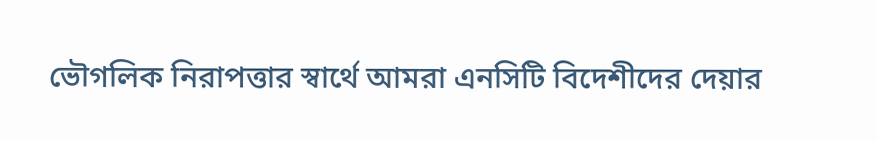ভৌগলিক নিরাপত্তার স্বার্থে আমরা এনসিটি বিদেশীদের দেয়ার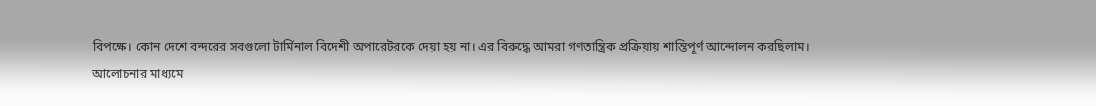বিপক্ষে। কোন দেশে বন্দরের সবগুলো টার্মিনাল বিদেশী অপারেটরকে দেয়া হয় না। এর বিরুদ্ধে আমরা গণতান্ত্রিক প্রক্রিয়ায় শান্তিপূর্ণ আন্দোলন করছিলাম।
আলোচনার মাধ্যমে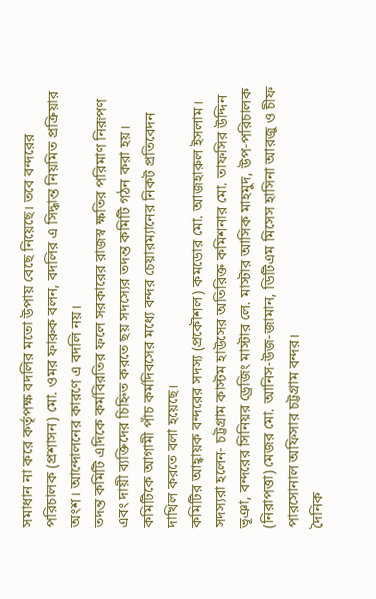সমাধান না করে কর্তৃপক্ষ বদলির মতো উপায় বেছে নিয়েছে। তবে বন্দরের পরিচালক (প্রশাসন) মো. ওমর ফারুক বলন, বদলির এ সিদ্ধান্ত নিয়মিত প্রক্রিয়ার অংশ। আন্দোলনের কারণে এ বদলি নয়।
তদন্ত কমিটি এদিকে কর্মবিরতির ফলে সরকারের রাজস্ব ক্ষতির পরিমাণ নিরূপণ এবং দায়ী ব্যক্তিদের চিহ্নিত করতে ছয় সদস্যের তদন্ত কমিটি গঠন করা হয়। কমিটিকে আগামী পাঁচ কর্মদিবসের মধ্যে বন্দর চেয়ারম্যানের নিকট প্রতিবেদন দাখিল করতে বলা হয়েছে।
কমিটির আহ্বায়ক বন্দরের সদস্য (প্রকৌশল) কমডোর মো. আজহারুল ইসলাম। সদস্যরা হলেন- চট্টগ্রাম কাস্টম হাউসের অতিরিক্ত কমিশনার মো. তাফসির উদ্দিন ভূঞা, বন্দরের সিনিয়র ড্রেজিং মাস্টার লে. মাস্টার আসিক মাহমুদ, উপ-পরিচালক (নিরাপত্তা) মেজর মো. আনিস-উজ-জামান, ডিটিএম মিসেস হাসিনা আরজু ও চীফ পারসোনাল অফিসার চট্টগ্রাম বন্দর।
দৈনিক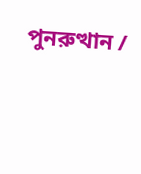পুনরুত্থান /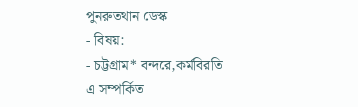পুনরুতথান ডেস্ক
- বিষয়:
- চট্টগ্রাম* বন্দরে,কর্মবিরতি
এ সম্পর্কিত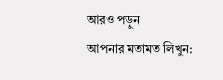আরও পড়ুন
আপনার মতামত লিখুন: